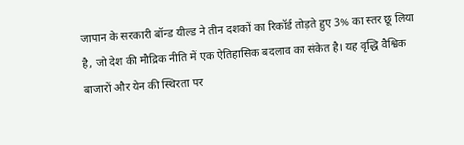जापान के सरकारी बॉन्ड यील्ड ने तीन दशकों का रिकॉर्ड तोड़ते हुए 3% का स्तर छू लिया है, जो देश की मौद्रिक नीति में एक ऐतिहासिक बदलाव का संकेत है। यह वृद्धि वैश्विक बाजारों और येन की स्थिरता पर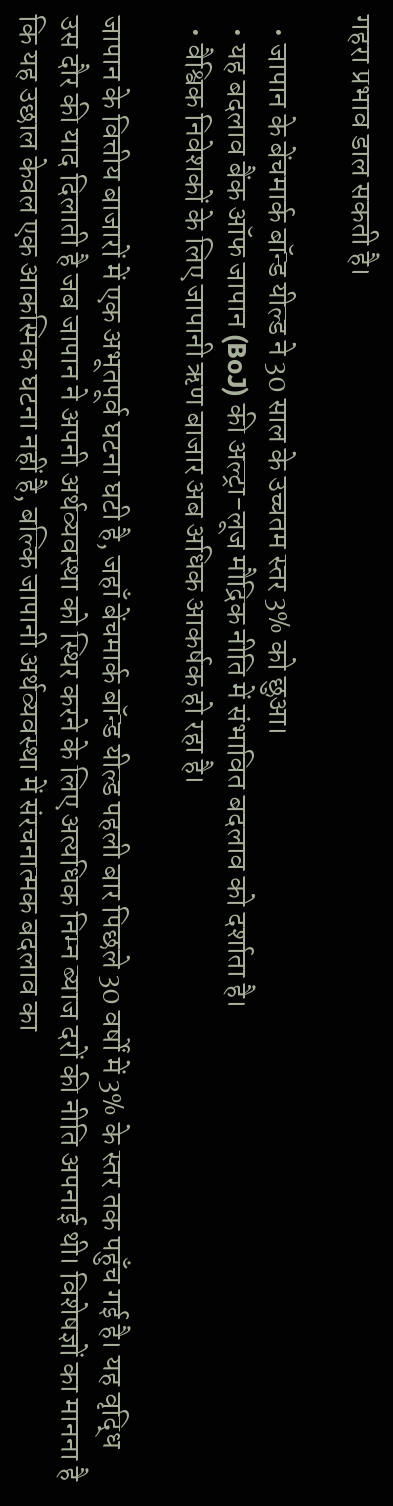गहरा प्रभाव डाल सकती है।

  • जापान के बेंचमार्क बॉन्ड यील्ड ने 30 साल के उच्चतम स्तर 3% को छुआ।
  • यह बदलाव बैंक ऑफ जापान (BoJ) की अल्ट्रा-लूज मौद्रिक नीति में संभावित बदलाव को दर्शाता है।
  • वैश्विक निवेशकों के लिए जापानी ऋण बाजार अब अधिक आकर्षक हो रहा है।

जापान के वित्तीय बाजारों में एक अभूतपूर्व घटना घटी है, जहाँ बेंचमार्क बॉन्ड यील्ड पहली बार पिछले 30 वर्षों में 3% के स्तर तक पहुँच गई है। यह वृद्धि उस दौर की याद दिलाती है जब जापान ने अपनी अर्थव्यवस्था को स्थिर करने के लिए अत्यधिक निम्न ब्याज दरों की नीति अपनाई थी। विशेषज्ञों का मानना है कि यह उछाल केवल एक आकस्मिक घटना नहीं है, बल्कि जापानी अर्थव्यवस्था में संरचनात्मक बदलाव का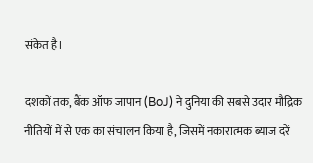संकेत है।

दशकों तक, बैंक ऑफ जापान (BoJ) ने दुनिया की सबसे उदार मौद्रिक नीतियों में से एक का संचालन किया है, जिसमें नकारात्मक ब्याज दरें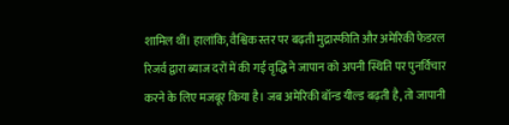शामिल थीं। हालांकि, वैश्विक स्तर पर बढ़ती मुद्रास्फीति और अमेरिकी फेडरल रिजर्व द्वारा ब्याज दरों में की गई वृद्धि ने जापान को अपनी स्थिति पर पुनर्विचार करने के लिए मजबूर किया है। जब अमेरिकी बॉन्ड यील्ड बढ़ती है, तो जापानी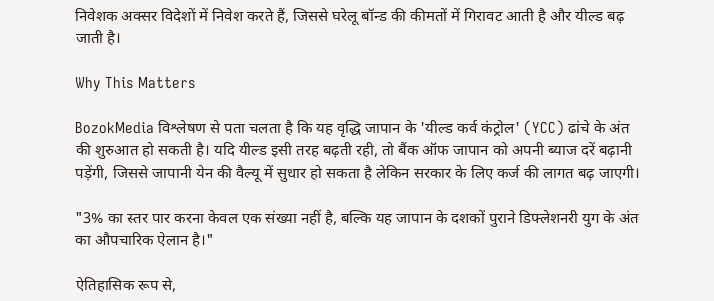निवेशक अक्सर विदेशों में निवेश करते हैं, जिससे घरेलू बॉन्ड की कीमतों में गिरावट आती है और यील्ड बढ़ जाती है।

Why This Matters

BozokMedia विश्लेषण से पता चलता है कि यह वृद्धि जापान के 'यील्ड कर्व कंट्रोल' (YCC) ढांचे के अंत की शुरुआत हो सकती है। यदि यील्ड इसी तरह बढ़ती रही, तो बैंक ऑफ जापान को अपनी ब्याज दरें बढ़ानी पड़ेंगी, जिससे जापानी येन की वैल्यू में सुधार हो सकता है लेकिन सरकार के लिए कर्ज की लागत बढ़ जाएगी।

"3% का स्तर पार करना केवल एक संख्या नहीं है, बल्कि यह जापान के दशकों पुराने डिफ्लेशनरी युग के अंत का औपचारिक ऐलान है।"

ऐतिहासिक रूप से,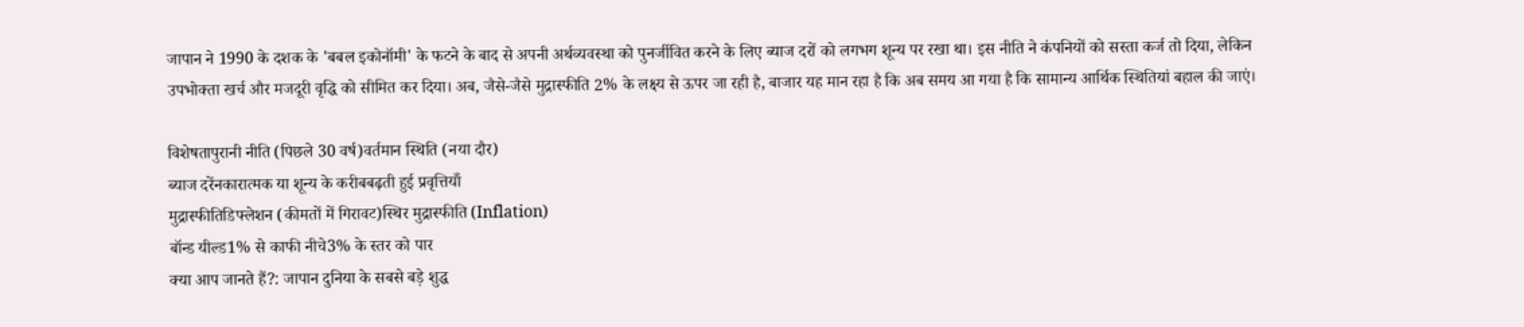जापान ने 1990 के दशक के 'बबल इकोनॉमी' के फटने के बाद से अपनी अर्थव्यवस्था को पुनर्जीवित करने के लिए ब्याज दरों को लगभग शून्य पर रखा था। इस नीति ने कंपनियों को सस्ता कर्ज तो दिया, लेकिन उपभोक्ता खर्च और मजदूरी वृद्धि को सीमित कर दिया। अब, जैसे-जैसे मुद्रास्फीति 2% के लक्ष्य से ऊपर जा रही है, बाजार यह मान रहा है कि अब समय आ गया है कि सामान्य आर्थिक स्थितियां बहाल की जाएं।

विशेषतापुरानी नीति (पिछले 30 वर्ष)वर्तमान स्थिति (नया दौर)
ब्याज दरेंनकारात्मक या शून्य के करीबबढ़ती हुई प्रवृत्तियाँ
मुद्रास्फीतिडिफ्लेशन (कीमतों में गिरावट)स्थिर मुद्रास्फीति (Inflation)
बॉन्ड यील्ड1% से काफी नीचे3% के स्तर को पार
क्या आप जानते हैं?: जापान दुनिया के सबसे बड़े शुद्ध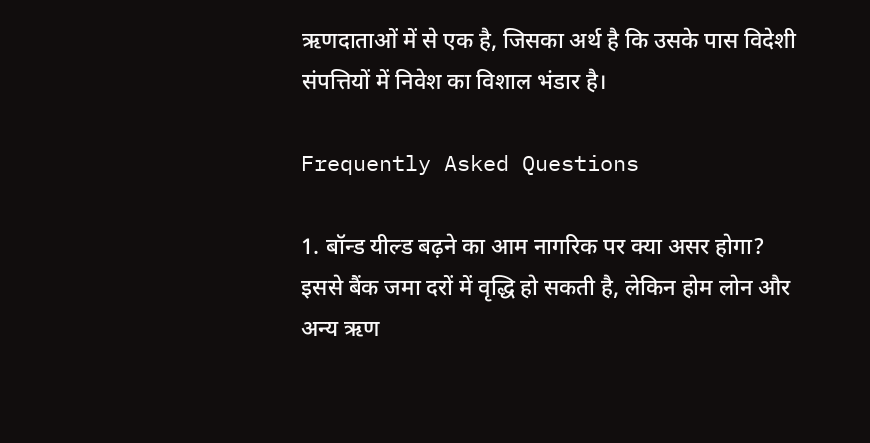ऋणदाताओं में से एक है, जिसका अर्थ है कि उसके पास विदेशी संपत्तियों में निवेश का विशाल भंडार है।

Frequently Asked Questions

1. बॉन्ड यील्ड बढ़ने का आम नागरिक पर क्या असर होगा?
इससे बैंक जमा दरों में वृद्धि हो सकती है, लेकिन होम लोन और अन्य ऋण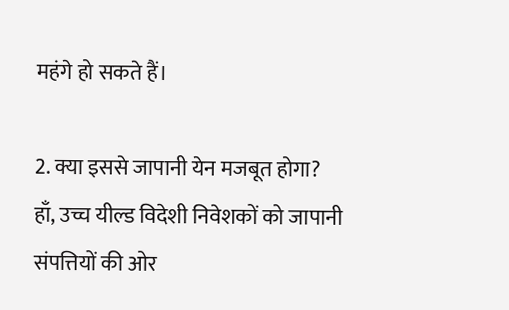महंगे हो सकते हैं।

2. क्या इससे जापानी येन मजबूत होगा?
हाँ, उच्च यील्ड विदेशी निवेशकों को जापानी संपत्तियों की ओर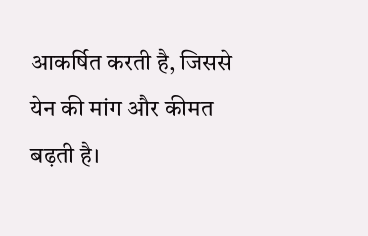आकर्षित करती है, जिससे येन की मांग और कीमत बढ़ती है।